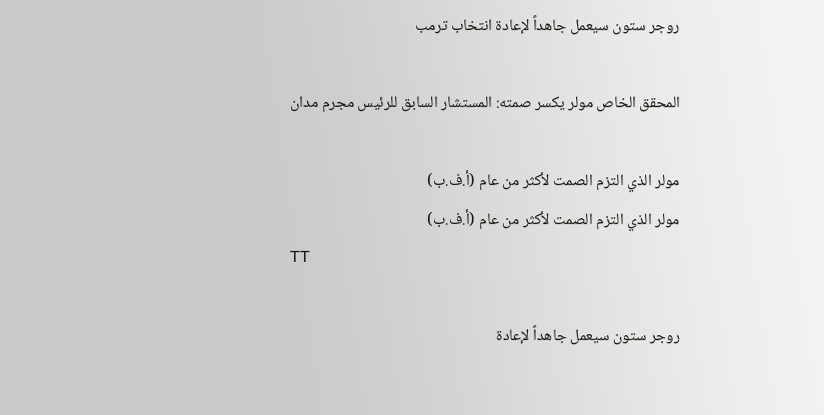روجر ستون سيعمل جاهداً لإعادة انتخاب ترمب

المحقق الخاص مولر يكسر صمته: المستشار السابق للرئيس مجرم مدان

مولر الذي التزم الصمت لأكثر من عام (أ.ف.ب)
مولر الذي التزم الصمت لأكثر من عام (أ.ف.ب)
TT

روجر ستون سيعمل جاهداً لإعادة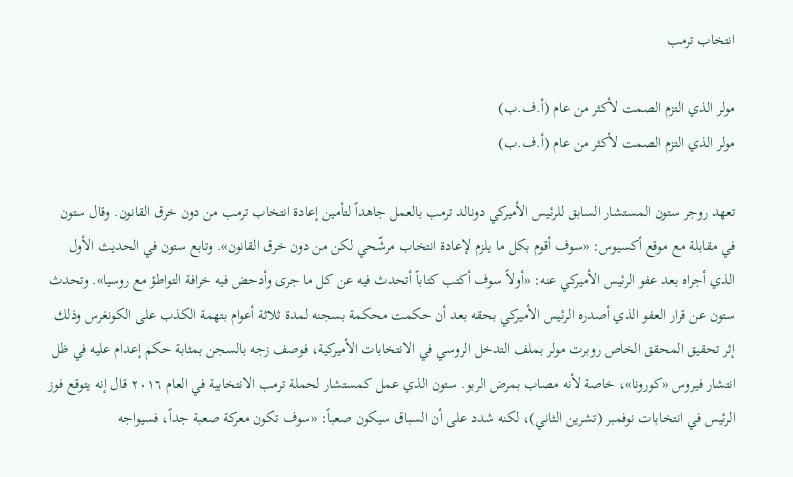انتخاب ترمب

مولر الذي التزم الصمت لأكثر من عام (أ.ف.ب)
مولر الذي التزم الصمت لأكثر من عام (أ.ف.ب)

تعهد روجر ستون المستشار السابق للرئيس الأميركي دونالد ترمب بالعمل جاهداً لتأمين إعادة انتخاب ترمب من دون خرق القانون. وقال ستون في مقابلة مع موقع أكسيوس: «سوف أقوم بكل ما يلزم لإعادة انتخاب مرشّحي لكن من دون خرق القانون». وتابع ستون في الحديث الأول الذي أجراه بعد عفو الرئيس الأميركي عنه: «أولاً سوف أكتب كتاباً أتحدث فيه عن كل ما جرى وأدحض فيه خرافة التواطؤ مع روسيا». وتحدث ستون عن قرار العفو الذي أصدره الرئيس الأميركي بحقه بعد أن حكمت محكمة بسجنه لمدة ثلاثة أعوام بتهمة الكذب على الكونغرس وذلك إثر تحقيق المحقق الخاص روبرت مولر بملف التدخل الروسي في الانتخابات الأميركية، فوصف زجه بالسجن بمثابة حكم إعدام عليه في ظل انتشار فيروس «كورونا»، خاصة لأنه مصاب بمرض الربو. ستون الذي عمل كمستشار لحملة ترمب الانتخابية في العام ٢٠١٦ قال إنه يتوقع فوز الرئيس في انتخابات نوفمبر (تشرين الثاني)، لكنه شدد على أن السباق سيكون صعباً: «سوف تكون معركة صعبة جداً، فسيواجه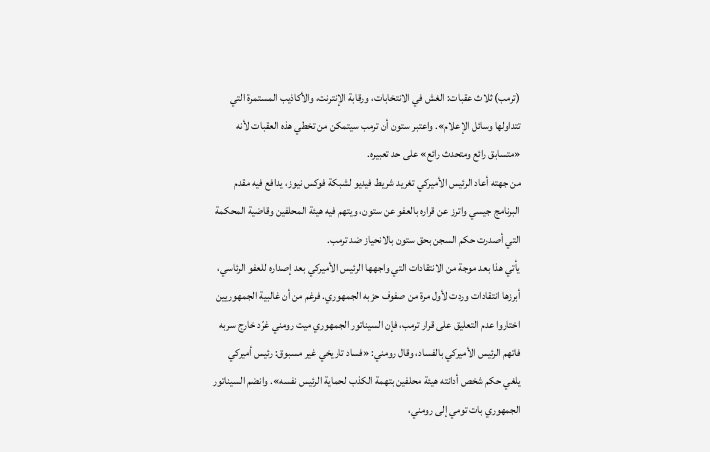(ترمب) ثلاث عقبات: الغش في الانتخابات، ورقابة الإنترنت، والأكاذيب المستمرة التي تتداولها وسائل الإعلام». واعتبر ستون أن ترمب سيتمكن من تخطي هذه العقبات لأنه «متسابق رائع ومتحدث رائع» على حد تعبيره.
من جهته أعاد الرئيس الأميركي تغريد شريط فيديو لشبكة فوكس نيوز، يدافع فيه مقدم البرنامج جيسي واترز عن قراره بالعفو عن ستون، ويتهم فيه هيئة المحلفين وقاضية المحكمة التي أصدرت حكم السجن بحق ستون بالانحياز ضد ترمب.
يأتي هذا بعد موجة من الانتقادات التي واجهها الرئيس الأميركي بعد إصداره للعفو الرئاسي، أبرزها انتقادات وردت لأول مرة من صفوف حزبه الجمهوري. فرغم من أن غالبية الجمهوريين اختاروا عدم التعليق على قرار ترمب، فإن السيناتور الجمهوري ميت رومني غرّد خارج سربه فاتهم الرئيس الأميركي بالفساد، وقال رومني: «فساد تاريخي غير مسبوق: رئيس أميركي يلغي حكم شخص أدانته هيئة محلفين بتهمة الكذب لحماية الرئيس نفسه». وانضم السيناتور الجمهوري بات تومي إلى رومني،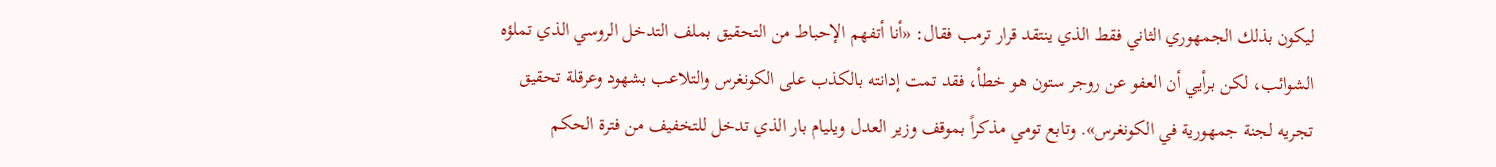ليكون بذلك الجمهوري الثاني فقط الذي ينتقد قرار ترمب فقال: «أنا أتفهم الإحباط من التحقيق بملف التدخل الروسي الذي تملؤه الشوائب، لكن برأيي أن العفو عن روجر ستون هو خطأ، فقد تمت إدانته بالكذب على الكونغرس والتلاعب بشهود وعرقلة تحقيق تجريه لجنة جمهورية في الكونغرس». وتابع تومي مذكراً بموقف وزير العدل ويليام بار الذي تدخل للتخفيف من فترة الحكم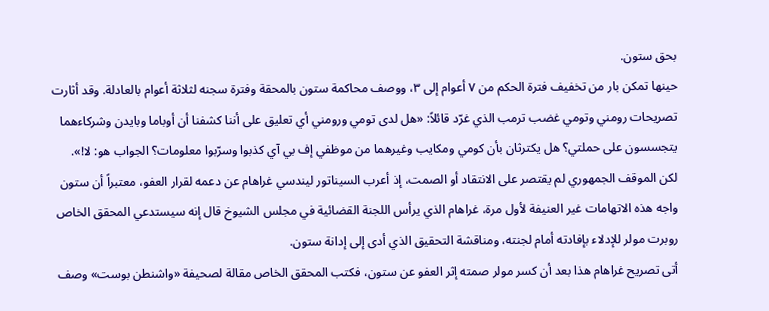بحق ستون.
حينها تمكن بار من تخفيف فترة الحكم من ٧ أعوام إلى ٣، ووصف محاكمة ستون بالمحقة وفترة سجنه لثلاثة أعوام بالعادلة. وقد أثارت تصريحات رومني وتومي غضب ترمب الذي غرّد قائلاً: «هل لدى تومي ورومني أي تعليق على أننا كشفنا أن أوباما وبايدن وشركاءهما يتجسسون على حملتي؟ هل يكترثان بأن كومي ومكايب وغيرهما من موظفي إف بي آي كذبوا وسرّبوا معلومات؟ الجواب هو: لا!».
لكن الموقف الجمهوري لم يقتصر على الانتقاد أو الصمت، إذ أعرب السيناتور ليندسي غراهام عن دعمه لقرار العفو، معتبراً أن ستون واجه هذه الاتهامات غير العنيفة لأول مرة، غراهام الذي يرأس اللجنة القضائية في مجلس الشيوخ قال إنه سيستدعي المحقق الخاص روبرت مولر للإدلاء بإفادته أمام لجنته، ومناقشة التحقيق الذي أدى إلى إدانة ستون.
أتى تصريح غراهام هذا بعد أن كسر مولر صمته إثر العفو عن ستون، فكتب المحقق الخاص مقالة لصحيفة «واشنطن بوست» وصف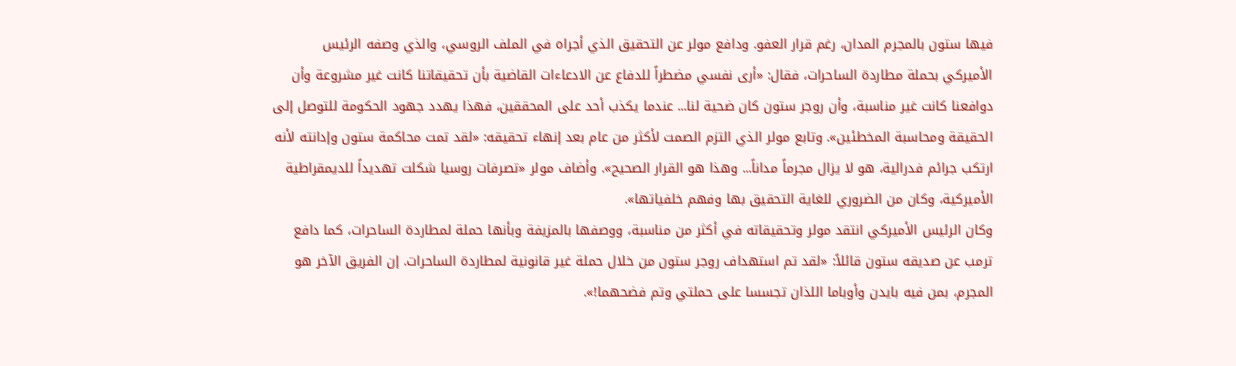فيها ستون بالمجرم المدان، رغم قرار العفو. ودافع مولر عن التحقيق الذي أجراه في الملف الروسي، والذي وصفه الرئيس الأميركي بحملة مطاردة الساحرات، فقال: «أرى نفسي مضطراً للدفاع عن الادعاءات القاضية بأن تحقيقاتنا كانت غير مشروعة وأن دوافعنا كانت غير مناسبة، وأن روجر ستون كان ضحية لنا... عندما يكذب أحد على المحققين، فهذا يهدد جهود الحكومة للتوصل إلى الحقيقة ومحاسبة المخطئين». وتابع مولر الذي التزم الصمت لأكثر من عام بعد إنهاء تحقيقه: «لقد تمت محاكمة ستون وإدانته لأنه ارتكب جرائم فدرالية، هو لا يزال مجرماً مداناً... وهذا هو القرار الصحيح». وأضاف مولر «تصرفات روسيا شكلت تهديداً للديمقراطية الأميركية، وكان من الضروري للغاية التحقيق بها وفهم خلفياتها».
وكان الرئيس الأميركي انتقد مولر وتحقيقاته في أكثر من مناسبة، ووصفها بالمزيفة وبأنها حملة لمطاردة الساحرات، كما دافع ترمب عن صديقه ستون قائلاً: «لقد تم استهداف روجر ستون من خلال حملة غير قانونية لمطاردة الساحرات. إن الفريق الآخر هو المجرم، بمن فيه بايدن وأوباما اللذان تجسسا على حملتي وتم فضحهما!».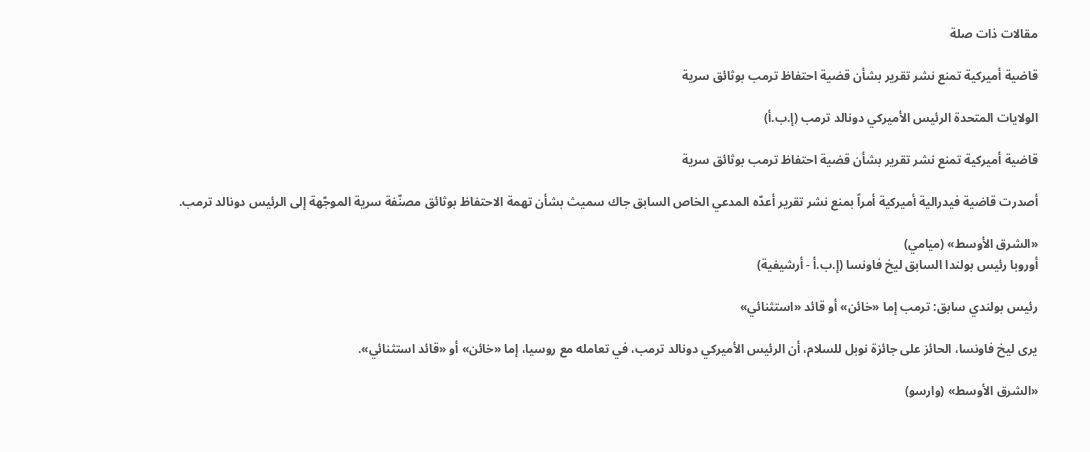مقالات ذات صلة

قاضية أميركية تمنع نشر تقرير بشأن قضية احتفاظ ترمب بوثائق سرية

الولايات المتحدة الرئيس الأميركي دونالد ترمب (إ.ب.أ)

قاضية أميركية تمنع نشر تقرير بشأن قضية احتفاظ ترمب بوثائق سرية

أصدرت قاضية فيدرالية أميركية أمراً بمنع نشر تقرير أعدّه المدعي الخاص السابق جاك سميث بشأن تهمة الاحتفاظ بوثائق مصنّفة سرية الموجّهة إلى الرئيس دونالد ترمب.

«الشرق الأوسط» (ميامي)
أوروبا رئيس بولندا السابق ليخ فاونسا (إ.ب.أ - أرشيفية)

رئيس بولندي سابق: ترمب إما «خائن» أو قائد «استثنائي»

يرى ليخ فاونسا، الحائز على جائزة نوبل للسلام، أن الرئيس الأميركي دونالد ترمب، في تعامله مع روسيا، إما «خائن» أو «قائد استثنائي».

«الشرق الأوسط» (وارسو)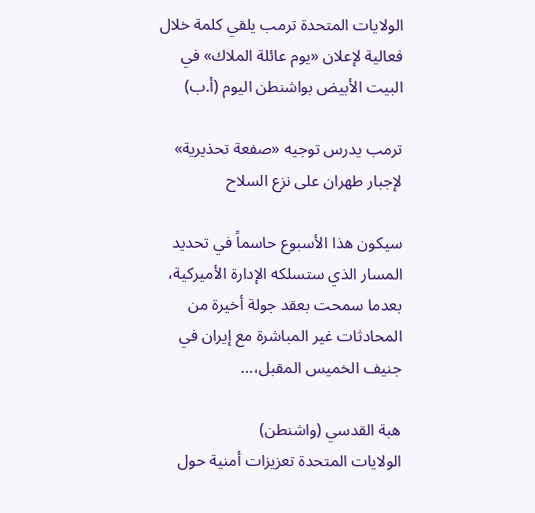الولايات المتحدة ترمب يلقي كلمة خلال فعالية لإعلان «يوم عائلة الملاك» في البيت الأبيض بواشنطن اليوم (أ.ب)

ترمب يدرس توجيه «صفعة تحذيرية» لإجبار طهران على نزع السلاح

سيكون هذا الأسبوع حاسماً في تحديد المسار الذي ستسلكه الإدارة الأميركية، بعدما سمحت بعقد جولة أخيرة من المحادثات غير المباشرة مع إيران في جنيف الخميس المقبل،…

هبة القدسي (واشنطن)
الولايات المتحدة تعزيزات أمنية حول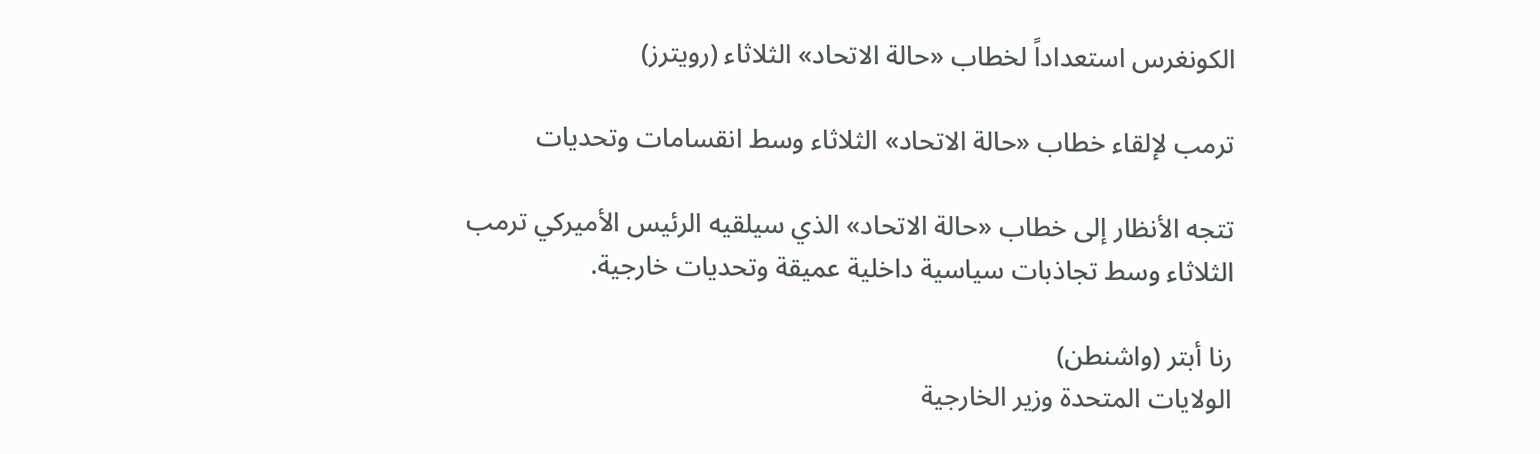الكونغرس استعداداً لخطاب «حالة الاتحاد» الثلاثاء (رويترز)

ترمب لإلقاء خطاب «حالة الاتحاد» الثلاثاء وسط انقسامات وتحديات

تتجه الأنظار إلى خطاب «حالة الاتحاد» الذي سيلقيه الرئيس الأميركي ترمب الثلاثاء وسط تجاذبات سياسية داخلية عميقة وتحديات خارجية.

رنا أبتر (واشنطن)
الولايات المتحدة وزير الخارجية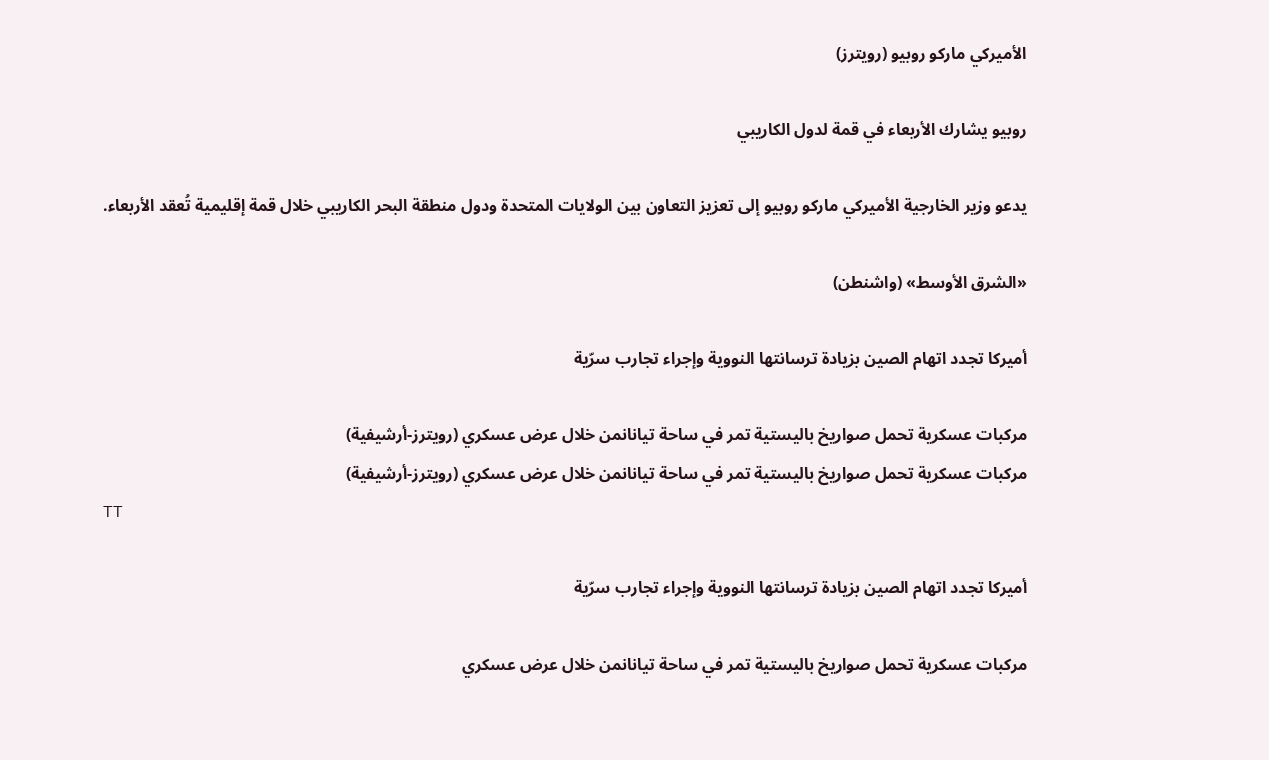الأميركي ماركو روبيو (رويترز)

روبيو يشارك الأربعاء في قمة لدول الكاريبي

يدعو وزير الخارجية الأميركي ماركو روبيو إلى تعزيز التعاون بين الولايات المتحدة ودول منطقة البحر الكاريبي خلال قمة إقليمية تُعقد الأربعاء.

«الشرق الأوسط» (واشنطن)

أميركا تجدد اتهام الصين بزيادة ترسانتها النووية وإجراء تجارب سرّية

مركبات عسكرية تحمل صواريخ باليستية تمر في ساحة تيانانمن خلال عرض عسكري (رويترز-أرشيفية)
مركبات عسكرية تحمل صواريخ باليستية تمر في ساحة تيانانمن خلال عرض عسكري (رويترز-أرشيفية)
TT

أميركا تجدد اتهام الصين بزيادة ترسانتها النووية وإجراء تجارب سرّية

مركبات عسكرية تحمل صواريخ باليستية تمر في ساحة تيانانمن خلال عرض عسكري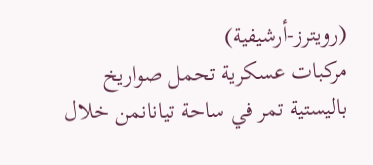(رويترز-أرشيفية)
مركبات عسكرية تحمل صواريخ باليستية تمر في ساحة تيانانمن خلال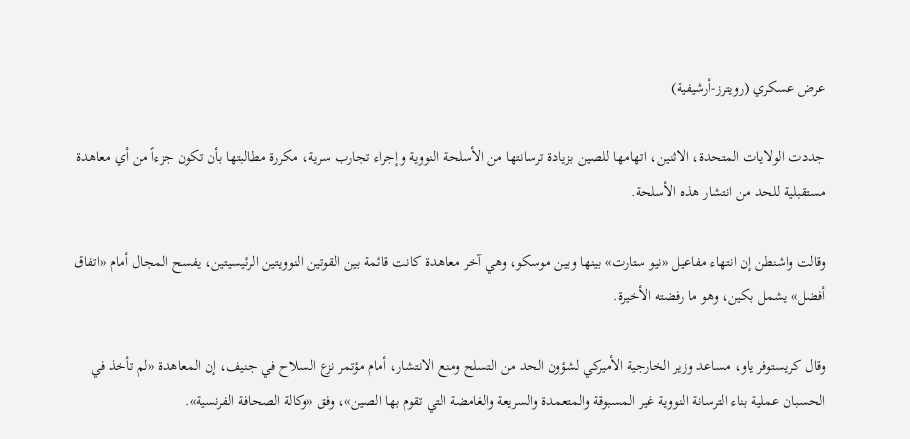عرض عسكري (رويترز-أرشيفية)

جددت الولايات المتحدة، الاثنين، اتهامها للصين بزيادة ترسانتها من الأسلحة النووية وإجراء تجارب سرية، مكررة مطالبتها بأن تكون جزءاً من أي معاهدة مستقبلية للحد من انتشار هذه الأسلحة.

وقالت واشنطن إن انتهاء مفاعيل «نيو ستارت» بينها وبين موسكو، وهي آخر معاهدة كانت قائمة بين القوتين النوويتين الرئيسيتين، يفسح المجال أمام «اتفاق أفضل» يشمل بكين، وهو ما رفضته الأخيرة.

وقال كريستوفر ياو، مساعد وزير الخارجية الأميركي لشؤون الحد من التسلح ومنع الانتشار، أمام مؤتمر نزع السلاح في جنيف، إن المعاهدة «لم تأخذ في الحسبان عملية بناء الترسانة النووية غير المسبوقة والمتعمدة والسريعة والغامضة التي تقوم بها الصين»، وفق «وكالة الصحافة الفرنسية».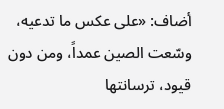أضاف: «على عكس ما تدعيه، وسّعت الصين عمداً، ومن دون قيود، ترسانتها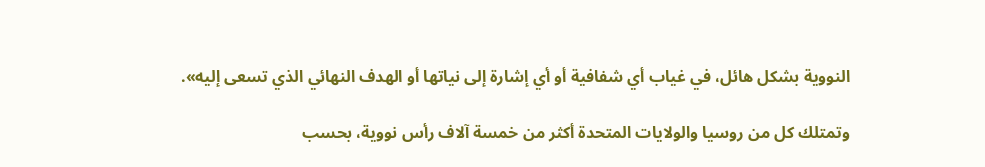النووية بشكل هائل، في غياب أي شفافية أو أي إشارة إلى نياتها أو الهدف النهائي الذي تسعى إليه».

وتمتلك كل من روسيا والولايات المتحدة أكثر من خمسة آلاف رأس نووية، بحسب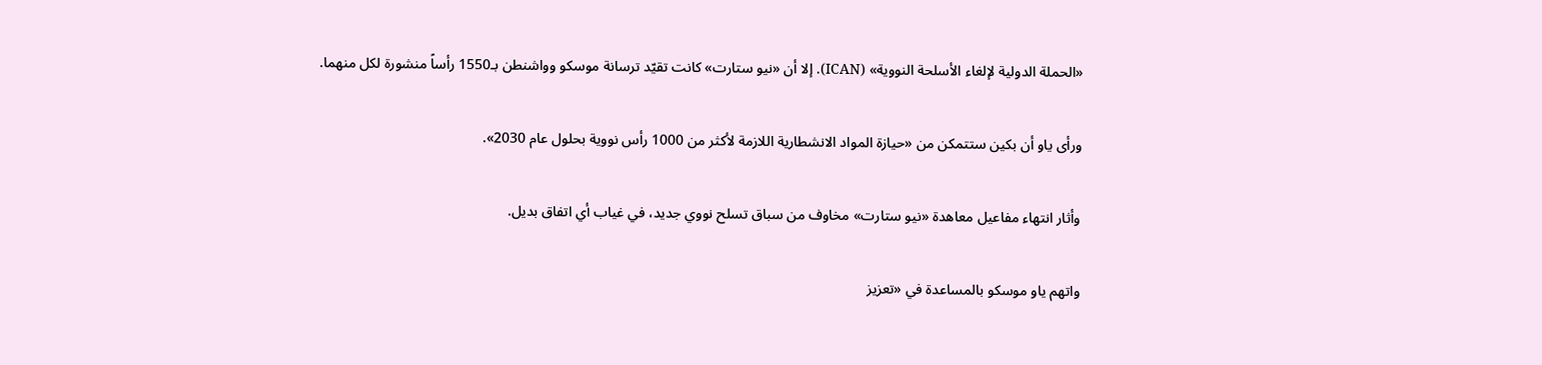«الحملة الدولية لإلغاء الأسلحة النووية» (ICAN). إلا أن «نيو ستارت» كانت تقيّد ترسانة موسكو وواشنطن بـ1550 رأساً منشورة لكل منهما.

ورأى ياو أن بكين ستتمكن من «حيازة المواد الانشطارية اللازمة لأكثر من 1000 رأس نووية بحلول عام 2030».

وأثار انتهاء مفاعيل معاهدة «نيو ستارت» مخاوف من سباق تسلح نووي جديد، في غياب أي اتفاق بديل.

واتهم ياو موسكو بالمساعدة في «تعزيز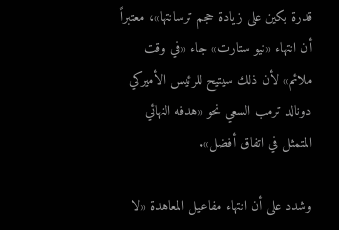قدرة بكين على زيادة حجم ترسانتها»، معتبراً أن انتهاء «نيو ستارت» جاء «في وقت ملائم» لأن ذلك سيتيح للرئيس الأميركي دونالد ترمب السعي نحو «هدفه النهائي المتمثل في اتفاق أفضل».

وشدد على أن انتهاء مفاعيل المعاهدة «لا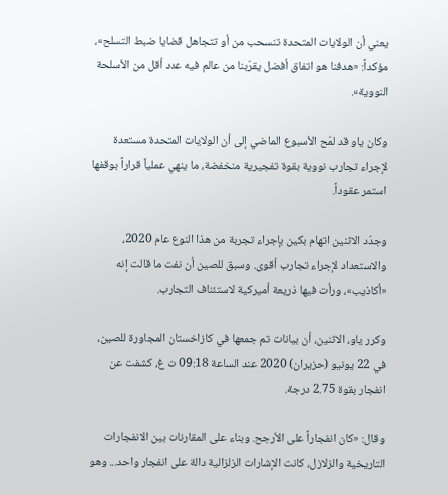يعني أن الولايات المتحدة تنسحب من أو تتجاهل قضايا ضبط التسلح»، مؤكداً: «هدفنا هو اتفاق أفضل يقرّبنا من عالم فيه عدد أقل من الأسلحة النووية».

وكان ياو قد لمّح الأسبوع الماضي إلى أن الولايات المتحدة مستعدة لإجراء تجارب نووية بقوة تفجيرية منخفضة، ما ينهي عملياً قراراً بوقفها استمر عقوداً.

وجدّد الاثنين اتهام بكين بإجراء تجربة من هذا النوع عام 2020، والاستعداد لإجراء تجارب أقوى. وسبق للصين أن نفت ما قالت إنه «أكاذيب»، ورأت فيها ذريعة أميركية لاستئناف التجارب.

وكرر ياو، الاثنين، أن بيانات تم جمعها في كازاخستان المجاورة للصين، في 22 يونيو (حزيران) 2020 عند الساعة 09:18 ت غ، كشفت عن انفجار بقوة 2.75 درجة.

وقال: «كان انفجاراً على الأرجح. وبناء على المقارنات بين الانفجارات التاريخية والزلازل، كانت الإشارات الزلزالية دالة على انفجار واحد... وهو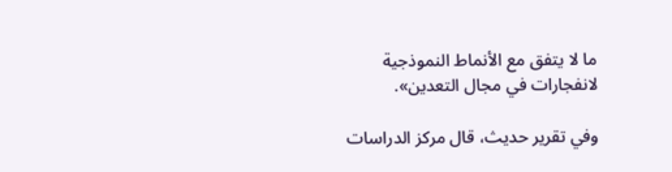ما لا يتفق مع الأنماط النموذجية لانفجارات في مجال التعدين».

وفي تقرير حديث، قال مركز الدراسات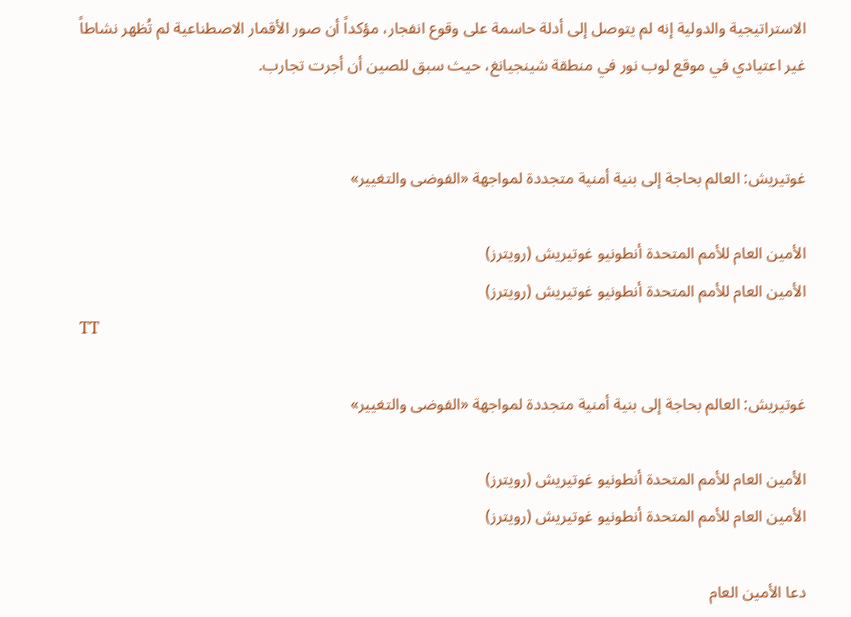الاستراتيجية والدولية إنه لم يتوصل إلى أدلة حاسمة على وقوع انفجار، مؤكداً أن صور الأقمار الاصطناعية لم تُظهر نشاطاً غير اعتيادي في موقع لوب نور في منطقة شينجيانغ، حيث سبق للصين أن أجرت تجارب.


غوتيريش: العالم بحاجة إلى بنية أمنية متجددة لمواجهة «الفوضى والتغيير»

الأمين العام للأمم المتحدة أنطونيو غوتيريش (رويترز)
الأمين العام للأمم المتحدة أنطونيو غوتيريش (رويترز)
TT

غوتيريش: العالم بحاجة إلى بنية أمنية متجددة لمواجهة «الفوضى والتغيير»

الأمين العام للأمم المتحدة أنطونيو غوتيريش (رويترز)
الأمين العام للأمم المتحدة أنطونيو غوتيريش (رويترز)

دعا الأمين العام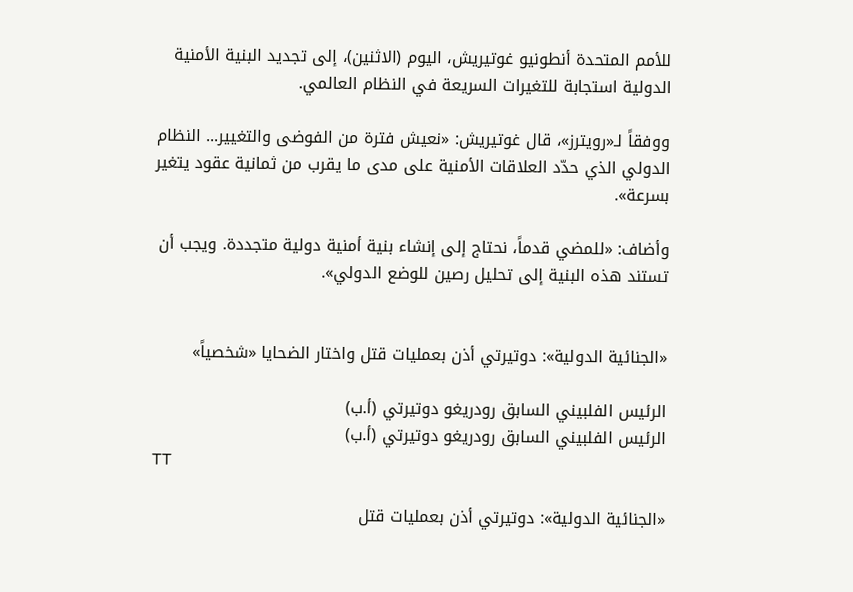للأمم المتحدة أنطونيو غوتيريش، اليوم (الاثنين)، إلى تجديد ‌البنية الأمنية الدولية ‌استجابة للتغيرات ‌السريعة في النظام العالمي.

ووفقاً لـ«رويترز»، قال غوتيريش: «نعيش فترة من الفوضى والتغيير... النظام الدولي الذي حدّد ‌العلاقات ‌الأمنية على ‌مدى ما ‌يقرب من ثمانية عقود يتغير بسرعة».

وأضاف: «للمضي قدماً، ‌نحتاج إلى إنشاء بنية أمنية دولية متجددة. ويجب أن تستند هذه البنية إلى تحليل رصين للوضع الدولي».


«الجنائية الدولية»: دوتيرتي أذن بعمليات قتل واختار الضحايا «شخصياً»

الرئيس الفلبيني السابق رودريغو دوتيرتي (أ.ب)
الرئيس الفلبيني السابق رودريغو دوتيرتي (أ.ب)
TT

«الجنائية الدولية»: دوتيرتي أذن بعمليات قتل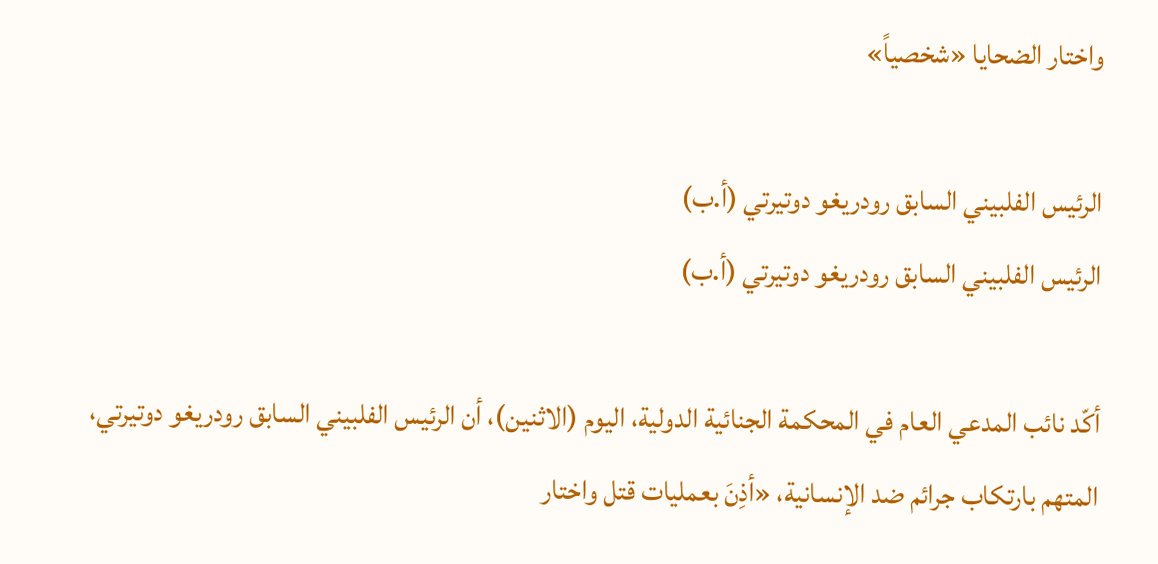واختار الضحايا «شخصياً»

الرئيس الفلبيني السابق رودريغو دوتيرتي (أ.ب)
الرئيس الفلبيني السابق رودريغو دوتيرتي (أ.ب)

أكّد نائب المدعي العام في المحكمة الجنائية الدولية، اليوم (الاثنين)، أن الرئيس الفلبيني السابق رودريغو دوتيرتي، المتهم بارتكاب جرائم ضد الإنسانية، «أذِنَ بعمليات قتل واختار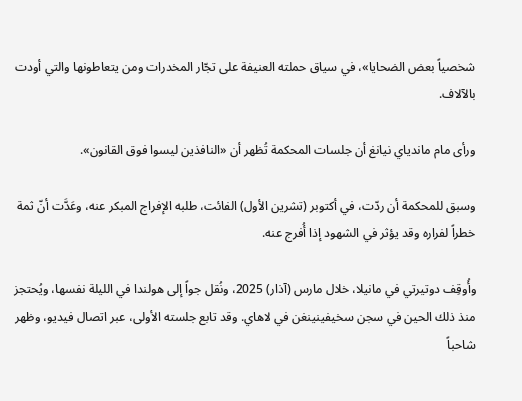شخصياً بعض الضحايا»، في سياق حملته العنيفة على تجّار المخدرات ومن يتعاطونها والتي أودت بالآلاف.

ورأى مام ماندياي نيانغ أن جلسات المحكمة تُظهر أن «النافذين ليسوا فوق القانون».

وسبق للمحكمة أن ردّت، في أكتوبر (تشرين الأول) الفائت، طلبه الإفراج المبكر عنه، وعَدَّت أنّ ثمة خطراً لفراره وقد يؤثر في الشهود إذا أُفرج عنه.

وأُوقِف دوتيرتي في مانيلا، خلال مارس (آذار) 2025، ونُقل جواً إلى هولندا في الليلة نفسها، ويُحتجز منذ ذلك الحين في سجن سخيفينينغن في لاهاي. وقد تابع جلسته الأولى، عبر اتصال فيديو، وظهر شاحباً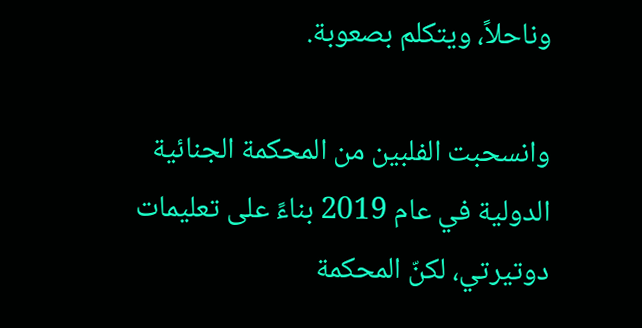وناحلاً، ويتكلم بصعوبة.

وانسحبت الفلبين من المحكمة الجنائية الدولية في عام 2019 بناءً على تعليمات دوتيرتي، لكنّ المحكمة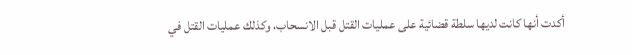أكدت أنها كانت لديها سلطة قضائية على عمليات القتل قبل الانسحاب، وكذلك عمليات القتل في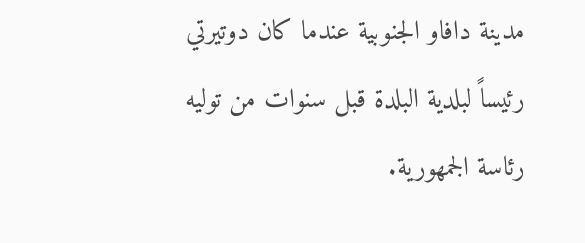مدينة دافاو الجنوبية عندما كان دوتيرتي رئيساً لبلدية البلدة قبل سنوات من توليه رئاسة الجمهورية.